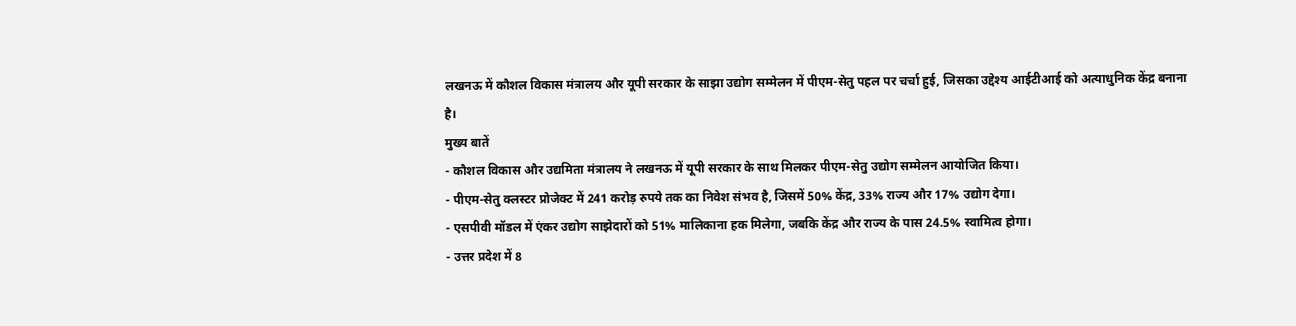लखनऊ में कौशल विकास मंत्रालय और यूपी सरकार के साझा उद्योग सम्मेलन में पीएम-सेतु पहल पर चर्चा हुई, जिसका उद्देश्य आईटीआई को अत्याधुनिक केंद्र बनाना है।
मुख्य बातें
- कौशल विकास और उद्यमिता मंत्रालय ने लखनऊ में यूपी सरकार के साथ मिलकर पीएम-सेतु उद्योग सम्मेलन आयोजित किया।
- पीएम-सेतु क्लस्टर प्रोजेक्ट में 241 करोड़ रुपये तक का निवेश संभव है, जिसमें 50% केंद्र, 33% राज्य और 17% उद्योग देगा।
- एसपीवी मॉडल में एंकर उद्योग साझेदारों को 51% मालिकाना हक मिलेगा, जबकि केंद्र और राज्य के पास 24.5% स्वामित्व होगा।
- उत्तर प्रदेश में 8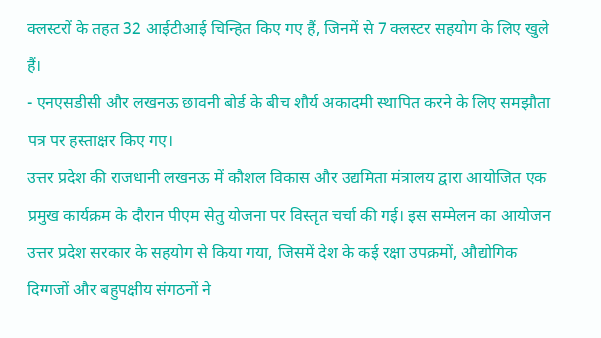क्लस्टरों के तहत 32 आईटीआई चिन्हित किए गए हैं, जिनमें से 7 क्लस्टर सहयोग के लिए खुले हैं।
- एनएसडीसी और लखनऊ छावनी बोर्ड के बीच शौर्य अकादमी स्थापित करने के लिए समझौता पत्र पर हस्ताक्षर किए गए।
उत्तर प्रदेश की राजधानी लखनऊ में कौशल विकास और उद्यमिता मंत्रालय द्वारा आयोजित एक प्रमुख कार्यक्रम के दौरान पीएम सेतु योजना पर विस्तृत चर्चा की गई। इस सम्मेलन का आयोजन उत्तर प्रदेश सरकार के सहयोग से किया गया, जिसमें देश के कई रक्षा उपक्रमों, औद्योगिक दिग्गजों और बहुपक्षीय संगठनों ने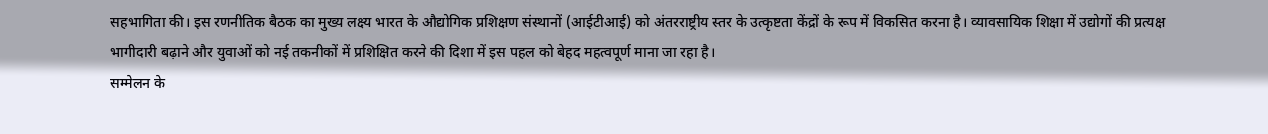सहभागिता की। इस रणनीतिक बैठक का मुख्य लक्ष्य भारत के औद्योगिक प्रशिक्षण संस्थानों (आईटीआई) को अंतरराष्ट्रीय स्तर के उत्कृष्टता केंद्रों के रूप में विकसित करना है। व्यावसायिक शिक्षा में उद्योगों की प्रत्यक्ष भागीदारी बढ़ाने और युवाओं को नई तकनीकों में प्रशिक्षित करने की दिशा में इस पहल को बेहद महत्वपूर्ण माना जा रहा है।
सम्मेलन के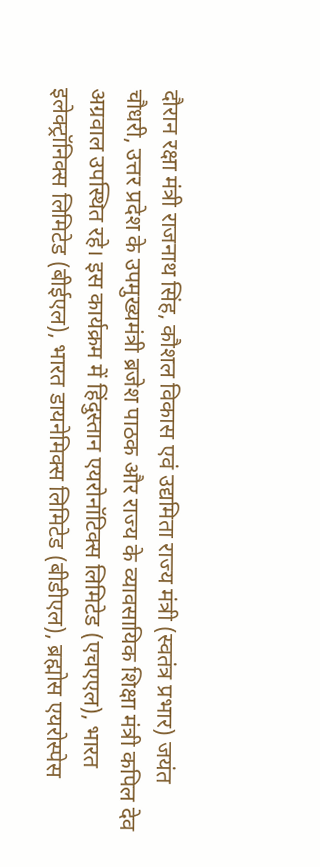दौरान रक्षा मंत्री राजनाथ सिंह, कौशल विकास एवं उद्यमिता राज्य मंत्री (स्वतंत्र प्रभार) जयंत चौधरी, उत्तर प्रदेश के उपमुख्यमंत्री ब्रजेश पाठक और राज्य के व्यावसायिक शिक्षा मंत्री कपिल देव अग्रवाल उपस्थित रहे। इस कार्यक्रम में हिंदुस्तान एयरोनॉटिक्स लिमिटेड (एचएएल), भारत इलेक्ट्रॉनिक्स लिमिटेड (बीईएल), भारत डायनेमिक्स लिमिटेड (बीडीएल), ब्रह्मोस एयरोस्पेस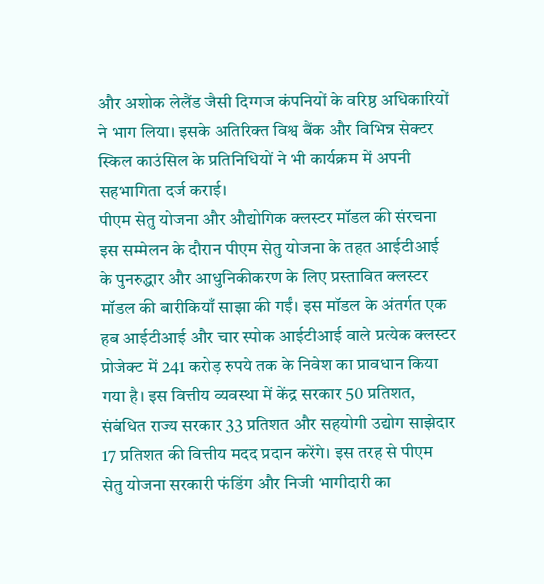और अशोक लेलैंड जैसी दिग्गज कंपनियों के वरिष्ठ अधिकारियों ने भाग लिया। इसके अतिरिक्त विश्व बैंक और विभिन्न सेक्टर स्किल काउंसिल के प्रतिनिधियों ने भी कार्यक्रम में अपनी सहभागिता दर्ज कराई।
पीएम सेतु योजना और औद्योगिक क्लस्टर मॉडल की संरचना
इस सम्मेलन के दौरान पीएम सेतु योजना के तहत आईटीआई के पुनरुद्धार और आधुनिकीकरण के लिए प्रस्तावित क्लस्टर मॉडल की बारीकियाँ साझा की गईं। इस मॉडल के अंतर्गत एक हब आईटीआई और चार स्पोक आईटीआई वाले प्रत्येक क्लस्टर प्रोजेक्ट में 241 करोड़ रुपये तक के निवेश का प्रावधान किया गया है। इस वित्तीय व्यवस्था में केंद्र सरकार 50 प्रतिशत, संबंधित राज्य सरकार 33 प्रतिशत और सहयोगी उद्योग साझेदार 17 प्रतिशत की वित्तीय मदद प्रदान करेंगे। इस तरह से पीएम सेतु योजना सरकारी फंडिंग और निजी भागीदारी का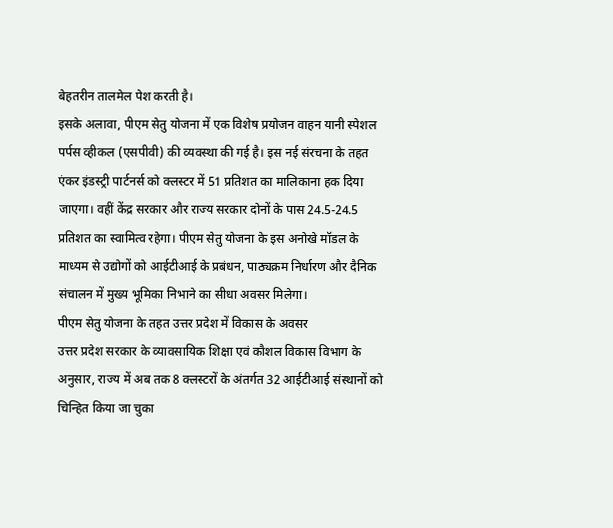बेहतरीन तालमेल पेश करती है।
इसके अलावा, पीएम सेतु योजना में एक विशेष प्रयोजन वाहन यानी स्पेशल पर्पस व्हीकल (एसपीवी) की व्यवस्था की गई है। इस नई संरचना के तहत एंकर इंडस्ट्री पार्टनर्स को क्लस्टर में 51 प्रतिशत का मालिकाना हक दिया जाएगा। वहीं केंद्र सरकार और राज्य सरकार दोनों के पास 24.5-24.5 प्रतिशत का स्वामित्व रहेगा। पीएम सेतु योजना के इस अनोखे मॉडल के माध्यम से उद्योगों को आईटीआई के प्रबंधन, पाठ्यक्रम निर्धारण और दैनिक संचालन में मुख्य भूमिका निभाने का सीधा अवसर मिलेगा।
पीएम सेतु योजना के तहत उत्तर प्रदेश में विकास के अवसर
उत्तर प्रदेश सरकार के व्यावसायिक शिक्षा एवं कौशल विकास विभाग के अनुसार, राज्य में अब तक 8 क्लस्टरों के अंतर्गत 32 आईटीआई संस्थानों को चिन्हित किया जा चुका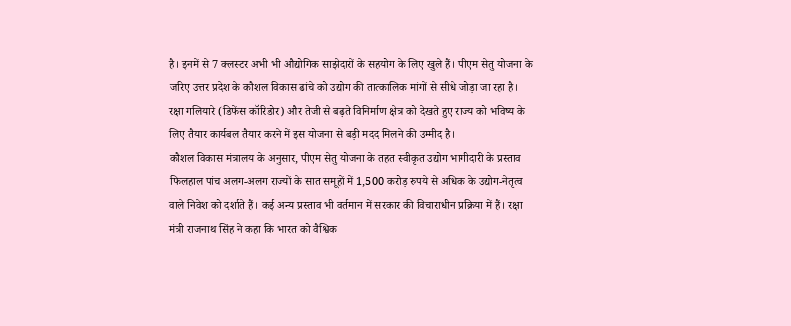है। इनमें से 7 क्लस्टर अभी भी औद्योगिक साझेदारों के सहयोग के लिए खुले हैं। पीएम सेतु योजना के जरिए उत्तर प्रदेश के कौशल विकास ढांचे को उद्योग की तात्कालिक मांगों से सीधे जोड़ा जा रहा है। रक्षा गलियारे (डिफेंस कॉरिडोर) और तेजी से बढ़ते विनिर्माण क्षेत्र को देखते हुए राज्य को भविष्य के लिए तैयार कार्यबल तैयार करने में इस योजना से बड़ी मदद मिलने की उम्मीद है।
कौशल विकास मंत्रालय के अनुसार, पीएम सेतु योजना के तहत स्वीकृत उद्योग भागीदारी के प्रस्ताव फिलहाल पांच अलग-अलग राज्यों के सात समूहों में 1,500 करोड़ रुपये से अधिक के उद्योग-नेतृत्व वाले निवेश को दर्शाते हैं। कई अन्य प्रस्ताव भी वर्तमान में सरकार की विचाराधीन प्रक्रिया में हैं। रक्षा मंत्री राजनाथ सिंह ने कहा कि भारत को वैश्विक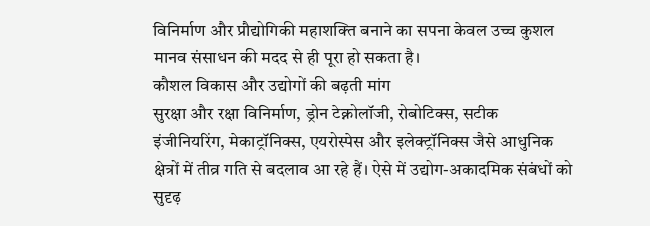विनिर्माण और प्रौद्योगिकी महाशक्ति बनाने का सपना केवल उच्च कुशल मानव संसाधन की मदद से ही पूरा हो सकता है।
कौशल विकास और उद्योगों की बढ़ती मांग
सुरक्षा और रक्षा विनिर्माण, ड्रोन टेक्नोलॉजी, रोबोटिक्स, सटीक इंजीनियरिंग, मेकाट्रॉनिक्स, एयरोस्पेस और इलेक्ट्रॉनिक्स जैसे आधुनिक क्षेत्रों में तीव्र गति से बदलाव आ रहे हैं। ऐसे में उद्योग-अकादमिक संबंधों को सुदृढ़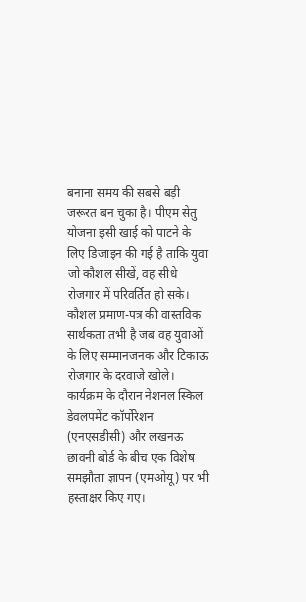बनाना समय की सबसे बड़ी जरूरत बन चुका है। पीएम सेतु योजना इसी खाई को पाटने के लिए डिजाइन की गई है ताकि युवा जो कौशल सीखें, वह सीधे रोजगार में परिवर्तित हो सके। कौशल प्रमाण-पत्र की वास्तविक सार्थकता तभी है जब वह युवाओं के लिए सम्मानजनक और टिकाऊ रोजगार के दरवाजे खोले।
कार्यक्रम के दौरान नेशनल स्किल डेवलपमेंट कॉर्पोरेशन (एनएसडीसी) और लखनऊ छावनी बोर्ड के बीच एक विशेष समझौता ज्ञापन (एमओयू) पर भी हस्ताक्षर किए गए।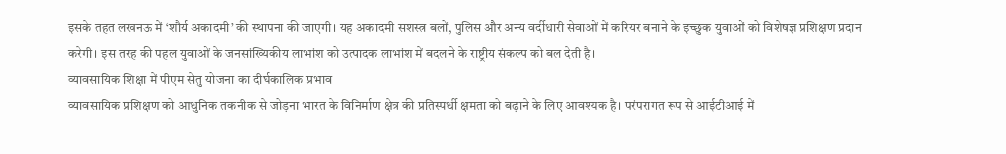इसके तहत लखनऊ में ‘शौर्य अकादमी’ की स्थापना की जाएगी। यह अकादमी सशस्त्र बलों, पुलिस और अन्य वर्दीधारी सेवाओं में करियर बनाने के इच्छुक युवाओं को विशेषज्ञ प्रशिक्षण प्रदान करेगी। इस तरह की पहल युवाओं के जनसांख्यिकीय लाभांश को उत्पादक लाभांश में बदलने के राष्ट्रीय संकल्प को बल देती है।
व्यावसायिक शिक्षा में पीएम सेतु योजना का दीर्घकालिक प्रभाव
व्यावसायिक प्रशिक्षण को आधुनिक तकनीक से जोड़ना भारत के विनिर्माण क्षेत्र की प्रतिस्पर्धी क्षमता को बढ़ाने के लिए आवश्यक है। परंपरागत रूप से आईटीआई में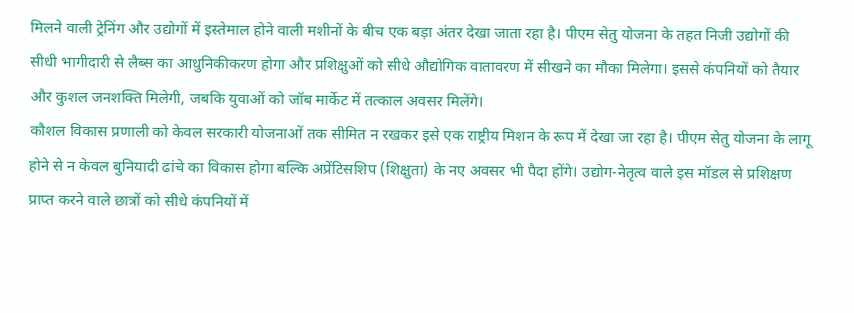मिलने वाली ट्रेनिंग और उद्योगों में इस्तेमाल होने वाली मशीनों के बीच एक बड़ा अंतर देखा जाता रहा है। पीएम सेतु योजना के तहत निजी उद्योगों की सीधी भागीदारी से लैब्स का आधुनिकीकरण होगा और प्रशिक्षुओं को सीधे औद्योगिक वातावरण में सीखने का मौका मिलेगा। इससे कंपनियों को तैयार और कुशल जनशक्ति मिलेगी, जबकि युवाओं को जॉब मार्केट में तत्काल अवसर मिलेंगे।
कौशल विकास प्रणाली को केवल सरकारी योजनाओं तक सीमित न रखकर इसे एक राष्ट्रीय मिशन के रूप में देखा जा रहा है। पीएम सेतु योजना के लागू होने से न केवल बुनियादी ढांचे का विकास होगा बल्कि अप्रेंटिसशिप (शिक्षुता) के नए अवसर भी पैदा होंगे। उद्योग-नेतृत्व वाले इस मॉडल से प्रशिक्षण प्राप्त करने वाले छात्रों को सीधे कंपनियों में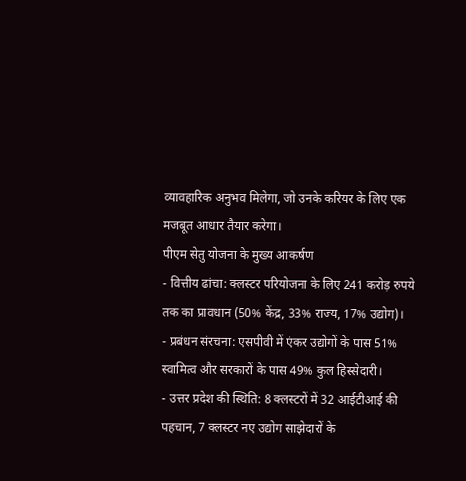व्यावहारिक अनुभव मिलेगा, जो उनके करियर के लिए एक मजबूत आधार तैयार करेगा।
पीएम सेतु योजना के मुख्य आकर्षण
- वित्तीय ढांचा: क्लस्टर परियोजना के लिए 241 करोड़ रुपये तक का प्रावधान (50% केंद्र, 33% राज्य, 17% उद्योग)।
- प्रबंधन संरचना: एसपीवी में एंकर उद्योगों के पास 51% स्वामित्व और सरकारों के पास 49% कुल हिस्सेदारी।
- उत्तर प्रदेश की स्थिति: 8 क्लस्टरों में 32 आईटीआई की पहचान, 7 क्लस्टर नए उद्योग साझेदारों के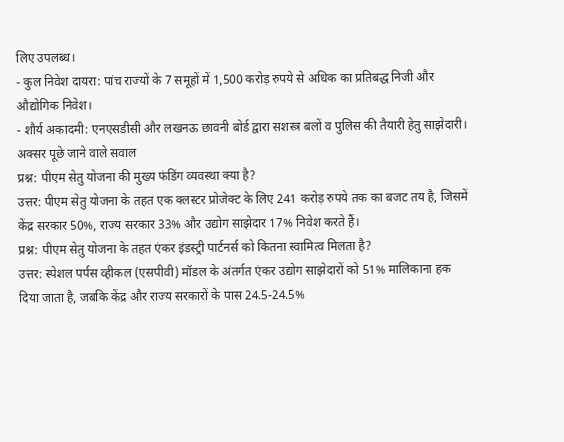लिए उपलब्ध।
- कुल निवेश दायरा: पांच राज्यों के 7 समूहों में 1,500 करोड़ रुपये से अधिक का प्रतिबद्ध निजी और औद्योगिक निवेश।
- शौर्य अकादमी: एनएसडीसी और लखनऊ छावनी बोर्ड द्वारा सशस्त्र बलों व पुलिस की तैयारी हेतु साझेदारी।
अक्सर पूछे जाने वाले सवाल
प्रश्न: पीएम सेतु योजना की मुख्य फंडिंग व्यवस्था क्या है?
उत्तर: पीएम सेतु योजना के तहत एक क्लस्टर प्रोजेक्ट के लिए 241 करोड़ रुपये तक का बजट तय है, जिसमें केंद्र सरकार 50%, राज्य सरकार 33% और उद्योग साझेदार 17% निवेश करते हैं।
प्रश्न: पीएम सेतु योजना के तहत एंकर इंडस्ट्री पार्टनर्स को कितना स्वामित्व मिलता है?
उत्तर: स्पेशल पर्पस व्हीकल (एसपीवी) मॉडल के अंतर्गत एंकर उद्योग साझेदारों को 51% मालिकाना हक दिया जाता है, जबकि केंद्र और राज्य सरकारों के पास 24.5-24.5%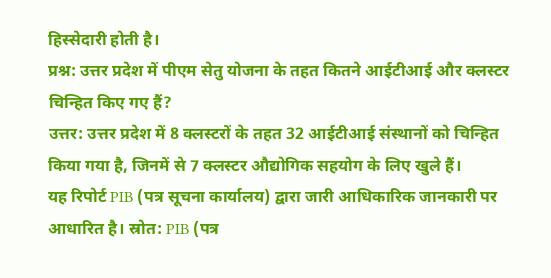हिस्सेदारी होती है।
प्रश्न: उत्तर प्रदेश में पीएम सेतु योजना के तहत कितने आईटीआई और क्लस्टर चिन्हित किए गए हैं?
उत्तर: उत्तर प्रदेश में 8 क्लस्टरों के तहत 32 आईटीआई संस्थानों को चिन्हित किया गया है, जिनमें से 7 क्लस्टर औद्योगिक सहयोग के लिए खुले हैं।
यह रिपोर्ट PIB (पत्र सूचना कार्यालय) द्वारा जारी आधिकारिक जानकारी पर आधारित है। स्रोत: PIB (पत्र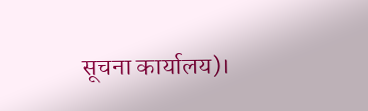सूचना कार्यालय)।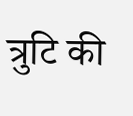त्रुटि की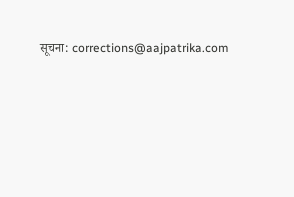सूचना: corrections@aajpatrika.com